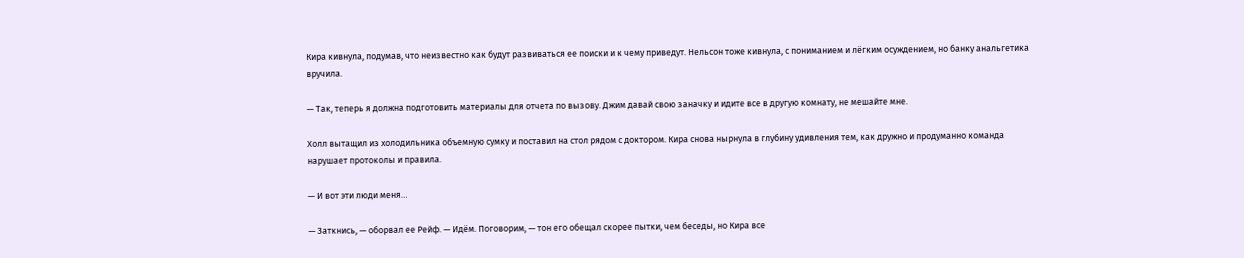Кира кивнула, подумав, что неизвестно как будут развиваться ее поиски и к чему приведут. Нельсон тоже кивнула, с пониманием и лёгким осуждением, но банку анальгетика вручила.

— Так, теперь я должна подготовить материалы для отчета по вызову. Джим давай свою заначку и идите все в другую комнату, не мешайте мне.

Холл вытащил из холодильника объемную сумку и поставил на стол рядом с доктором. Кира снова нырнула в глубину удивления тем, как дружно и продуманно команда нарушает протоколы и правила.

— И вот эти люди меня…

— Заткнись, — оборвал ее Рейф. — Идём. Поговорим, — тон его обещал скорее пытки, чем беседы, но Кира все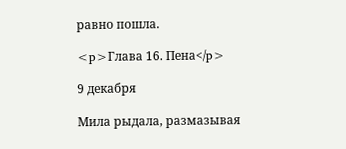равно пошла.

<p>Глава 16. Пена</p>

9 декабря

Мила рыдала, размазывая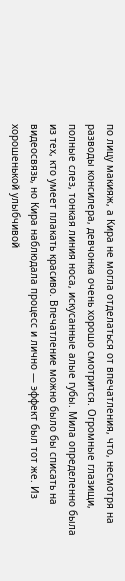по лицу макияж, а Кира не могла отделаться от впечатления, что, несмотря на разводы консилера, девчонка очень хорошо смотрится. Огромные глазищи, полные слез, тонкая линия носа, искусанные алые губы. Мила определенно была из тех, кто умеет плакать красиво. Впечатление можно было бы списать на видеосвязь, но Кира наблюдала процесс и лично — эффект был тот же. Из хорошенькой улыбчивой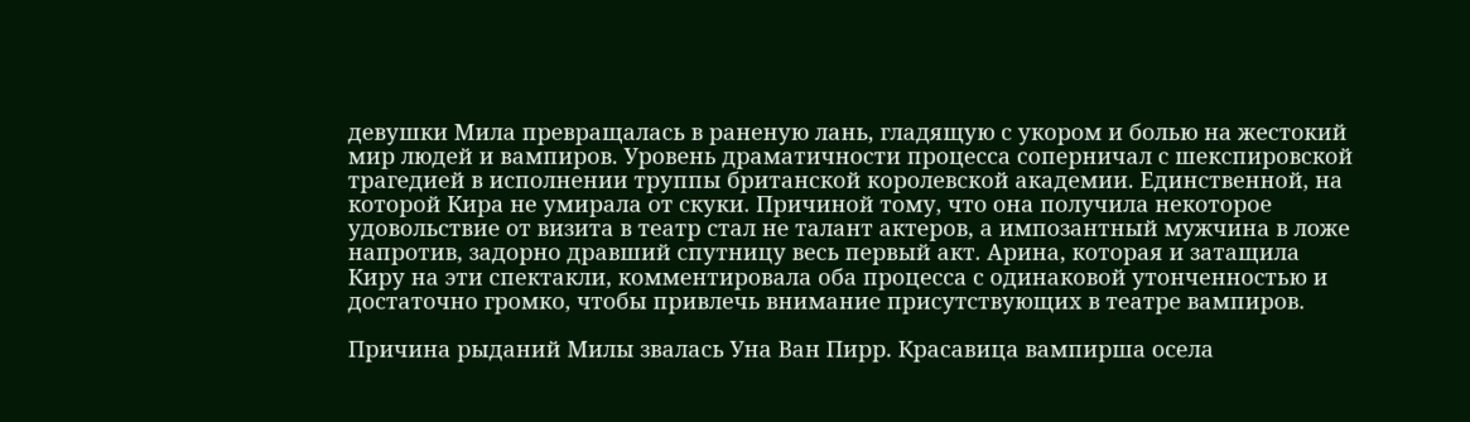девушки Мила превращалась в раненую лань, гладящую с укором и болью на жестокий мир людей и вампиров. Уровень драматичности процесса соперничал с шекспировской трагедией в исполнении труппы британской королевской академии. Единственной, на которой Кира не умирала от скуки. Причиной тому, что она получила некоторое удовольствие от визита в театр стал не талант актеров, а импозантный мужчина в ложе напротив, задорно дравший спутницу весь первый акт. Арина, которая и затащила Киру на эти спектакли, комментировала оба процесса с одинаковой утонченностью и достаточно громко, чтобы привлечь внимание присутствующих в театре вампиров.

Причина рыданий Милы звалась Уна Ван Пирр. Красавица вампирша осела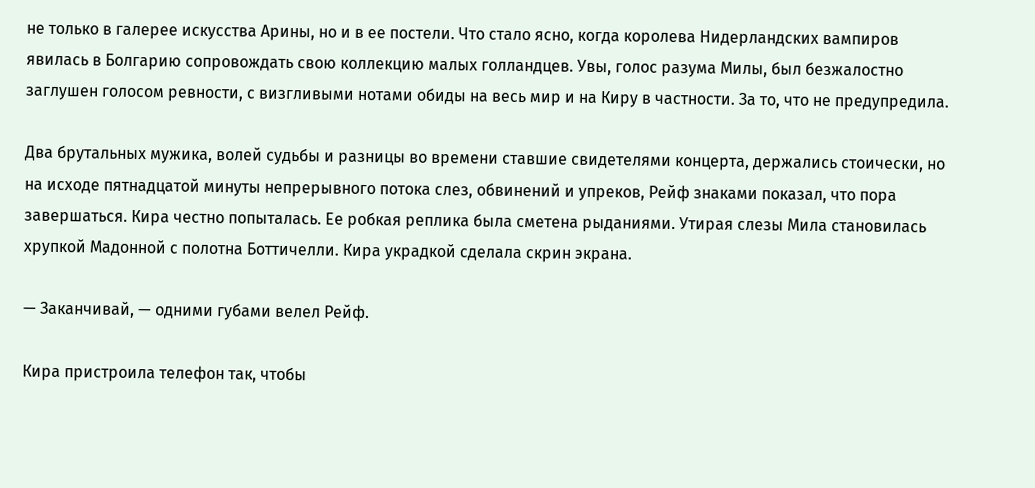не только в галерее искусства Арины, но и в ее постели. Что стало ясно, когда королева Нидерландских вампиров явилась в Болгарию сопровождать свою коллекцию малых голландцев. Увы, голос разума Милы, был безжалостно заглушен голосом ревности, с визгливыми нотами обиды на весь мир и на Киру в частности. За то, что не предупредила.

Два брутальных мужика, волей судьбы и разницы во времени ставшие свидетелями концерта, держались стоически, но на исходе пятнадцатой минуты непрерывного потока слез, обвинений и упреков, Рейф знаками показал, что пора завершаться. Кира честно попыталась. Ее робкая реплика была сметена рыданиями. Утирая слезы Мила становилась хрупкой Мадонной с полотна Боттичелли. Кира украдкой сделала скрин экрана.

— Заканчивай, — одними губами велел Рейф.

Кира пристроила телефон так, чтобы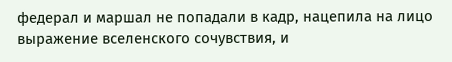федерал и маршал не попадали в кадр, нацепила на лицо выражение вселенского сочувствия, и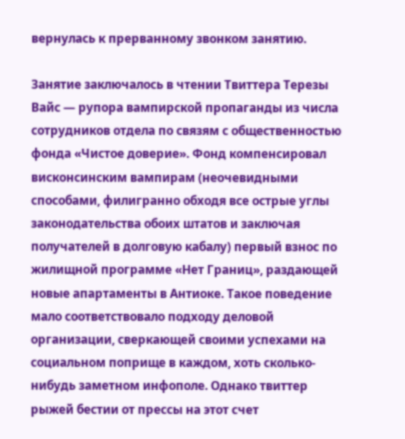вернулась к прерванному звонком занятию.

Занятие заключалось в чтении Твиттера Терезы Вайс — рупора вампирской пропаганды из числа сотрудников отдела по связям с общественностью фонда «Чистое доверие». Фонд компенсировал висконсинским вампирам (неочевидными способами, филигранно обходя все острые углы законодательства обоих штатов и заключая получателей в долговую кабалу) первый взнос по жилищной программе «Нет Границ», раздающей новые апартаменты в Антиоке. Такое поведение мало соответствовало подходу деловой организации, сверкающей своими успехами на социальном поприще в каждом, хоть сколько-нибудь заметном инфополе. Однако твиттер рыжей бестии от прессы на этот счет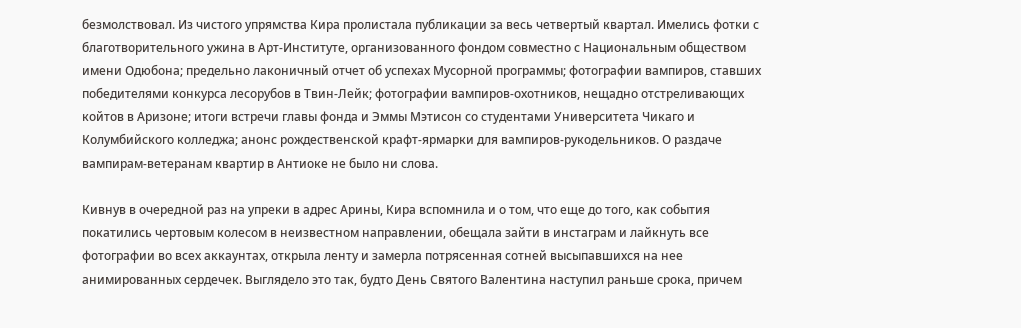безмолствовал. Из чистого упрямства Кира пролистала публикации за весь четвертый квартал. Имелись фотки с благотворительного ужина в Арт-Институте, организованного фондом совместно с Национальным обществом имени Одюбона; предельно лаконичный отчет об успехах Мусорной программы; фотографии вампиров, ставших победителями конкурса лесорубов в Твин-Лейк; фотографии вампиров-охотников, нещадно отстреливающих койтов в Аризоне; итоги встречи главы фонда и Эммы Мэтисон со студентами Университета Чикаго и Колумбийского колледжа; анонс рождественской крафт-ярмарки для вампиров-рукодельников. О раздаче вампирам-ветеранам квартир в Антиоке не было ни слова.

Кивнув в очередной раз на упреки в адрес Арины, Кира вспомнила и о том, что еще до того, как события покатились чертовым колесом в неизвестном направлении, обещала зайти в инстаграм и лайкнуть все фотографии во всех аккаунтах, открыла ленту и замерла потрясенная сотней высыпавшихся на нее анимированных сердечек. Выглядело это так, будто День Святого Валентина наступил раньше срока, причем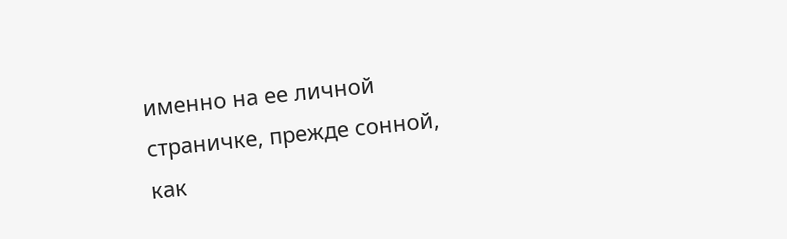именно на ее личной страничке, прежде сонной, как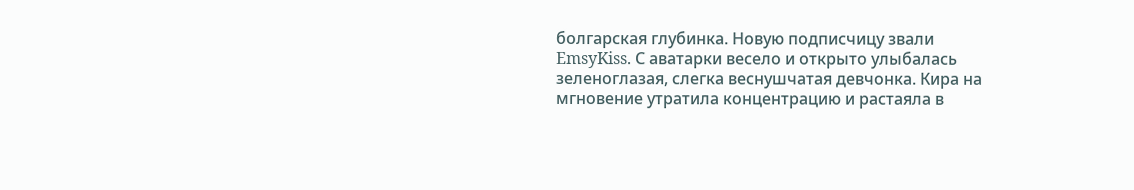болгарская глубинка. Новую подписчицу звали EmsyKiss. С аватарки весело и открыто улыбалась зеленоглазая, слегка веснушчатая девчонка. Кира на мгновение утратила концентрацию и растаяла в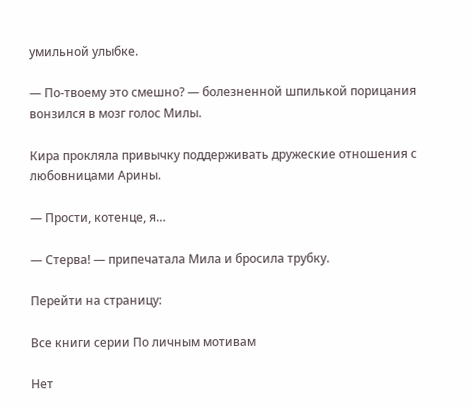умильной улыбке.

— По-твоему это смешно? — болезненной шпилькой порицания вонзился в мозг голос Милы.

Кира прокляла привычку поддерживать дружеские отношения с любовницами Арины.

— Прости, котенце, я…

— Стерва! — припечатала Мила и бросила трубку.

Перейти на страницу:

Все книги серии По личным мотивам

Нет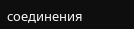соединения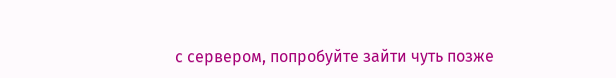с сервером, попробуйте зайти чуть позже